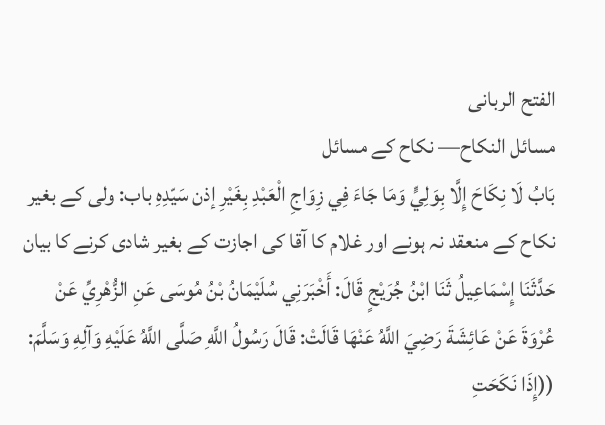الفتح الربانی
مسائل النكاح— نکاح کے مسائل
بَابُ لَا نِكَاحَ إِلَّا بِوَلِيٍّ وَمَا جَاءَ فِي زِوَاجِ الْعَبْدِ بِغَيْرِ إذن سَيّدِهِ باب: ولی کے بغیر نکاح کے منعقد نہ ہونے اور غلام کا آقا کی اجازت کے بغیر شادی کرنے کا بیان
حَدَّثَنَا إِسْمَاعِيلُ ثَنَا ابْنُ جُرَيْجٍ قَالَ: أَخْبَرَنِي سُلَيْمَانُ بْنُ مُوسَى عَنِ الزُّهْرِيِّ عَنْ عُرْوَةَ عَنْ عَائِشَةَ رَضِيَ اللَّهُ عَنْهَا قَالَتْ: قَالَ رَسُولُ اللَّهِ صَلَّى اللَّهُ عَلَيْهِ وَآلِهِ وَسَلَّمَ: ((إِذَا نَكَحَتِ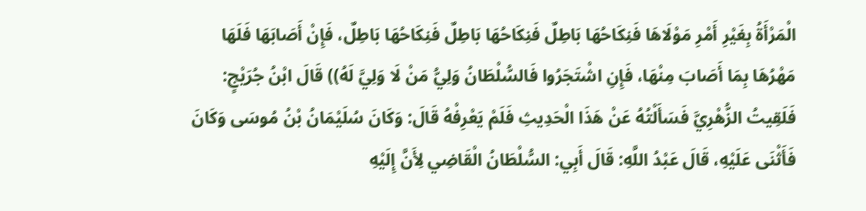الْمَرْأَةُ بِغَيْرِ أَمْرِ مَوْلَاهَا فَنِكَاحُهَا بَاطِلٌ فَنِكَاحُهَا بَاطِلٌ فَنِكَاحُهَا بَاطِلٌ، فَإِنْ أَصَابَهَا فَلَهَا مَهْرُهَا بِمَا أَصَابَ مِنْهَا، فَإِنِ اشْتَجَرُوا فَالسُّلْطَانُ وَلِيُّ مَنْ لَا وَلِيَّ لَهُ)) قَالَ ابْنُ جُرَيْجٍ: فَلَقِيتُ الزُّهْرِيَّ فَسَأَلْتُهُ عَنْ هَذَا الْحَدِيثِ فَلَمْ يَعْرِفْهُ قَالَ: وَكَانَ سُلَيْمَانُ بْنُ مُوسَى وَكَانَ فَأَثْنَى عَلَيْهِ، قَالَ عَبْدُ اللَّهِ: قَالَ أَبِي: السُّلْطَانُ الْقَاضِي لِأَنَّ إِلَيْهِ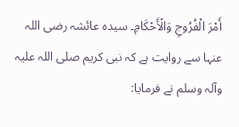أَمْرَ الْفُرُوجِ وَالْأَحْكَامِ۔ سیدہ عائشہ رضی اللہ عنہا سے روایت ہے کہ نبی کریم صلی اللہ علیہ وآلہ وسلم نے فرمایا: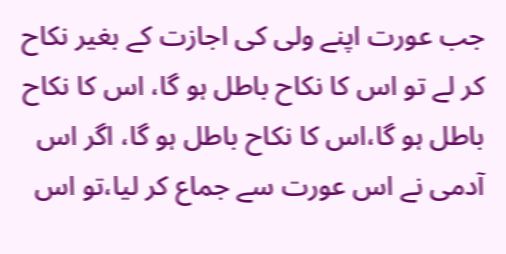جب عورت اپنے ولی کی اجازت کے بغیر نکاح کر لے تو اس کا نکاح باطل ہو گا، اس کا نکاح باطل ہو گا،اس کا نکاح باطل ہو گا، اگر اس آدمی نے اس عورت سے جماع کر لیا،تو اس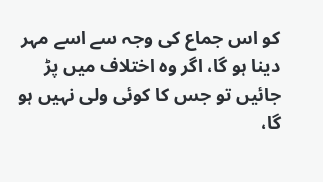کو اس جماع کی وجہ سے اسے مہر دینا ہو گا، اگر وہ اختلاف میں پڑ جائیں تو جس کا کوئی ولی نہیں ہو گا،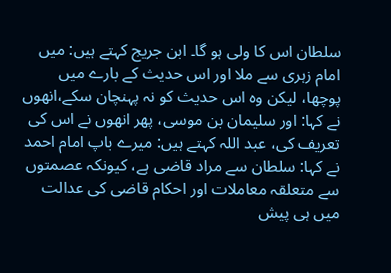سلطان اس کا ولی ہو گا۔ ابن جریج کہتے ہیں: میں امام زہری سے ملا اور اس حدیث کے بارے میں پوچھا، لیکن وہ اس حدیث کو نہ پہنچان سکے،انھوں نے کہا: اور سلیمان بن موسی، پھر انھوں نے اس کی تعریف کی، عبد اللہ کہتے ہیں: میرے باپ امام احمد نے کہا: سلطان سے مراد قاضی ہے، کیونکہ عصمتوں سے متعلقہ معاملات اور احکام قاضی کی عدالت میں ہی پیش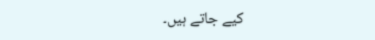کیے جاتے ہیں۔